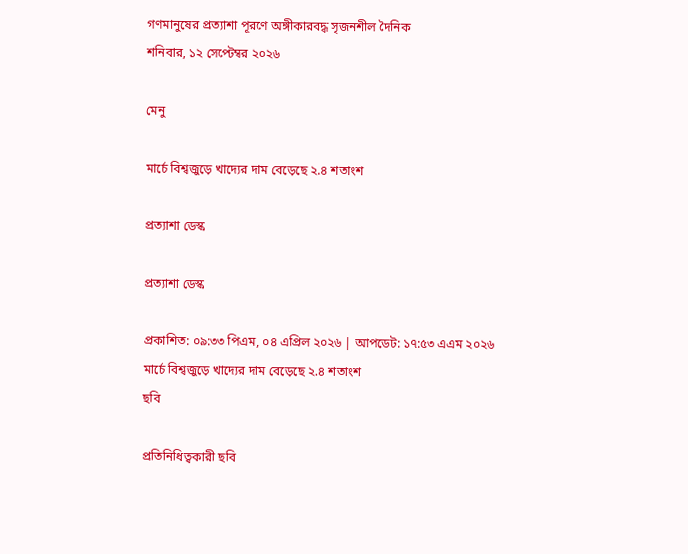গণমানুষের প্রত্যাশা পূরণে অঙ্গীকারবদ্ধ সৃজনশীল দৈনিক
শনিবার, ১২ সেপ্টেম্বর ২০২৬

মেনু

মার্চে বিশ্বজুড়ে খাদ্যের দাম বেড়েছে ২.৪ শতাংশ

প্রত্যাশা ডেস্ক

প্রত্যাশা ডেস্ক

প্রকাশিত: ০৯:৩৩ পিএম, ০৪ এপ্রিল ২০২৬ | আপডেট: ১৭:৫৩ এএম ২০২৬
মার্চে বিশ্বজুড়ে খাদ্যের দাম বেড়েছে ২.৪ শতাংশ
ছবি

প্রতিনিধিত্বকারী ছবি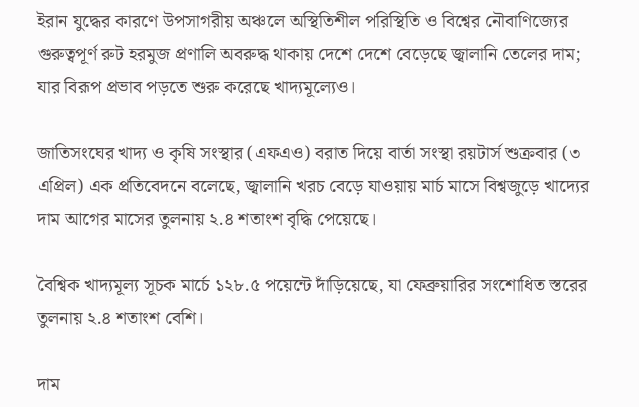ইরান যুদ্ধের কারণে উপসাগরীয় অঞ্চলে অস্থিতিশীল পরিস্থিতি ও বিশ্বের নৌবাণিজ্যের গুরুত্বপূর্ণ রুট হরমুজ প্রণালি অবরুদ্ধ থাকায় দেশে দেশে বেড়েছে জ্বালানি তেলের দাম; যার বিরূপ প্রভাব পড়তে শুরু করেছে খাদ্যমূল্যেও।

জাতিসংঘের খাদ্য ও কৃষি সংস্থার (এফএও) বরাত দিয়ে বার্তা সংস্থা রয়টার্স শুক্রবার (৩ এপ্রিল) এক প্রতিবেদনে বলেছে, জ্বালানি খরচ বেড়ে যাওয়ায় মার্চ মাসে বিশ্বজুড়ে খাদ্যের দাম আগের মাসের তুলনায় ২.৪ শতাংশ বৃদ্ধি পেয়েছে।

বৈশ্বিক খাদ্যমূল্য সূচক মার্চে ১২৮.৫ পয়েন্টে দাঁড়িয়েছে, যা ফেব্রুয়ারির সংশোধিত স্তরের তুলনায় ২.৪ শতাংশ বেশি।

দাম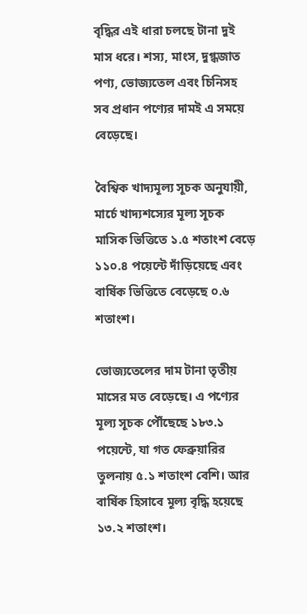বৃদ্ধির এই ধারা চলছে টানা দুই মাস ধরে। শস্য, মাংস, দুগ্ধজাত পণ্য, ভোজ্যতেল এবং চিনিসহ সব প্রধান পণ্যের দামই এ সময়ে বেড়েছে।

বৈশ্বিক খাদ্যমূল্য সূচক অনুযায়ী, মার্চে খাদ্যশস্যের মূল্য সূচক মাসিক ভিত্তিতে ১.৫ শতাংশ বেড়ে ১১০.৪ পয়েন্টে দাঁড়িয়েছে এবং বার্ষিক ভিত্তিতে বেড়েছে ০.৬ শতাংশ।

ভোজ্যতেলের দাম টানা তৃতীয় মাসের মত বেড়েছে। এ পণ্যের মূল্য সূচক পৌঁছেছে ১৮৩.১ পয়েন্টে, যা গত ফেব্রুয়ারির তুলনায় ৫.১ শতাংশ বেশি। আর বার্ষিক হিসাবে মূল্য বৃদ্ধি হয়েছে ১৩.২ শতাংশ।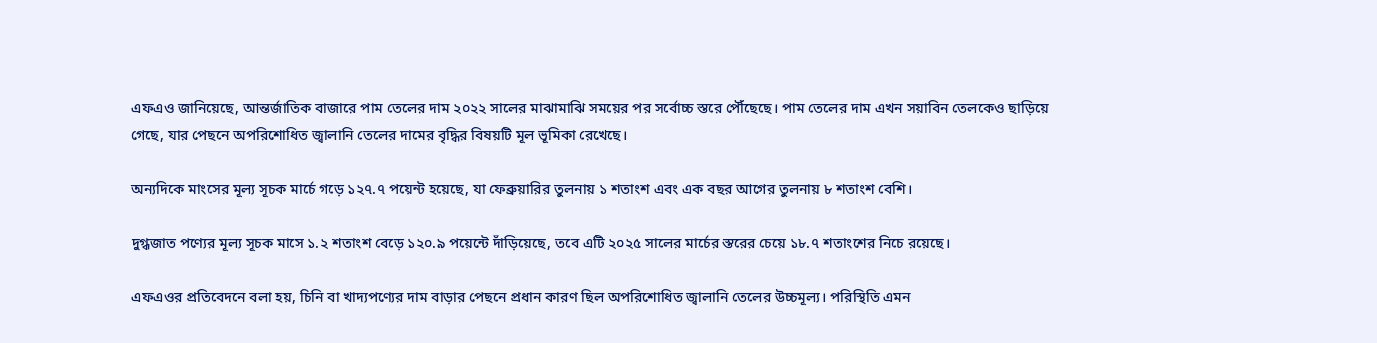এফএও জানিয়েছে, আন্তর্জাতিক বাজারে পাম তেলের দাম ২০২২ সালের মাঝামাঝি সময়ের পর সর্বোচ্চ স্তরে পৌঁছেছে। পাম তেলের দাম এখন সয়াবিন তেলকেও ছাড়িয়ে গেছে, যার পেছনে অপরিশোধিত জ্বালানি তেলের দামের বৃদ্ধির বিষয়টি মূল ভূমিকা রেখেছে।

অন্যদিকে মাংসের মূল্য সূচক মার্চে গড়ে ১২৭.৭ পয়েন্ট হয়েছে, যা ফেব্রুয়ারির তুলনায় ১ শতাংশ এবং এক বছর আগের তুলনায় ৮ শতাংশ বেশি।

দুগ্ধজাত পণ্যের মূল্য সূচক মাসে ১.২ শতাংশ বেড়ে ১২০.৯ পয়েন্টে দাঁড়িয়েছে, তবে এটি ২০২৫ সালের মার্চের স্তরের চেয়ে ১৮.৭ শতাংশের নিচে রয়েছে।

এফএওর প্রতিবেদনে বলা হয়, চিনি বা খাদ্যপণ্যের দাম বাড়ার পেছনে প্রধান কারণ ছিল অপরিশোধিত জ্বালানি তেলের উচ্চমূল্য। পরিস্থিতি এমন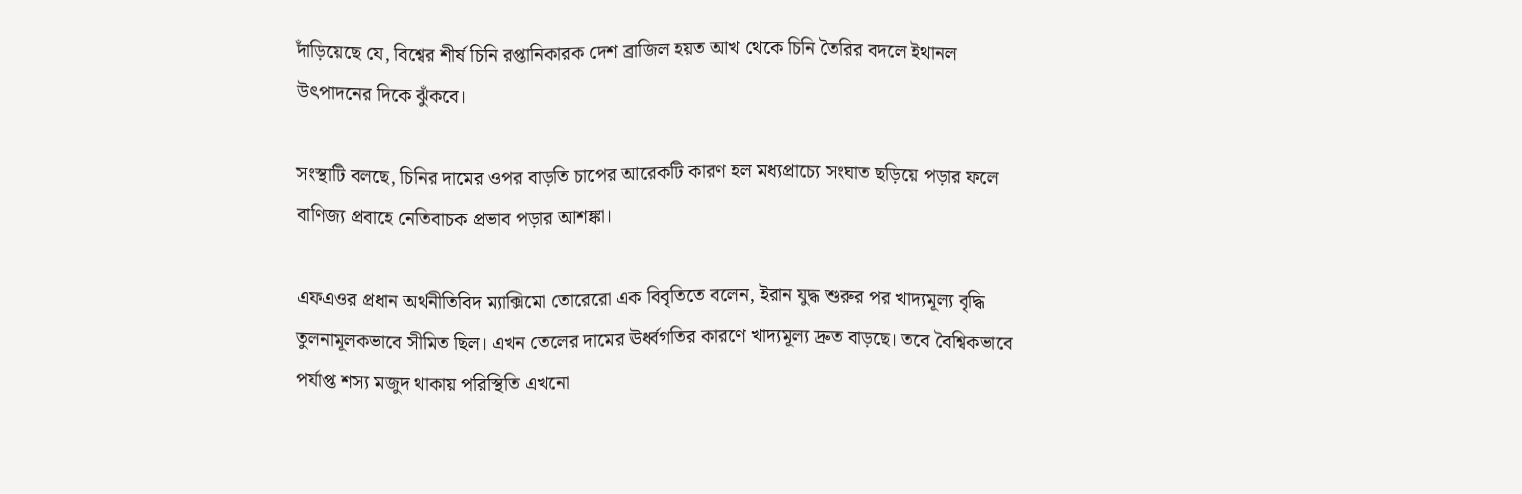দাঁড়িয়েছে যে, বিশ্বের শীর্ষ চিনি রপ্তানিকারক দেশ ব্রাজিল হয়ত আখ থেকে চিনি তৈরির বদলে ইথানল উৎপাদনের দিকে ঝুঁকবে।

সংস্থাটি বলছে, চিনির দামের ওপর বাড়তি চাপের আরেকটি কারণ হল মধ্যপ্রাচ্যে সংঘাত ছড়িয়ে পড়ার ফলে বাণিজ্য প্রবাহে নেতিবাচক প্রভাব পড়ার আশঙ্কা।

এফএওর প্রধান অর্থনীতিবিদ ম্যাক্সিমো তোরেরো এক বিবৃতিতে বলেন, ইরান যুদ্ধ শুরুর পর খাদ্যমূল্য বৃদ্ধি তুলনামূলকভাবে সীমিত ছিল। এখন তেলের দামের ঊর্ধ্বগতির কারণে খাদ্যমূল্য দ্রুত বাড়ছে। তবে বৈশ্বিকভাবে পর্যাপ্ত শস্য মজুদ থাকায় পরিস্থিতি এখনো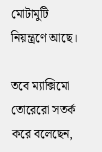মোটামুটি নিয়ন্ত্রণে আছে।

তবে ম্যাক্সিমো তোরেরো সতর্ক করে বলেছেন,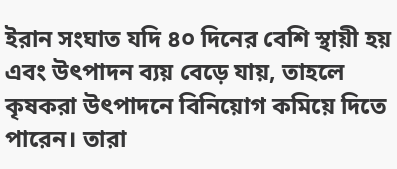ইরান সংঘাত যদি ৪০ দিনের বেশি স্থায়ী হয় এবং উৎপাদন ব্যয় বেড়ে যায়, তাহলে কৃষকরা উৎপাদনে বিনিয়োগ কমিয়ে দিতে পারেন। তারা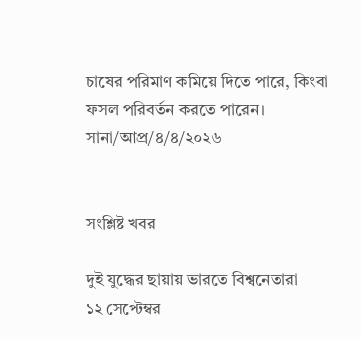চাষের পরিমাণ কমিয়ে দিতে পারে, কিংবা ফসল পরিবর্তন করতে পারেন।
সানা/আপ্র/৪/৪/২০২৬


সংশ্লিষ্ট খবর

দুই যুদ্ধের ছায়ায় ভারতে বিশ্বনেতারা
১২ সেপ্টেম্বর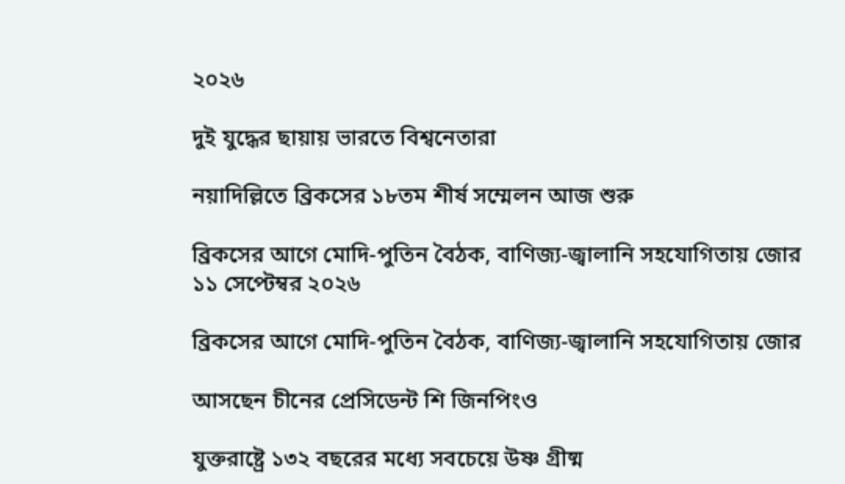২০২৬

দুই যুদ্ধের ছায়ায় ভারতে বিশ্বনেতারা

নয়াদিল্লিতে ব্রিকসের ১৮তম শীর্ষ সম্মেলন আজ শুরু

ব্রিকসের আগে মোদি-পুতিন বৈঠক, বাণিজ্য-জ্বালানি সহযোগিতায় জোর
১১ সেপ্টেম্বর ২০২৬

ব্রিকসের আগে মোদি-পুতিন বৈঠক, বাণিজ্য-জ্বালানি সহযোগিতায় জোর

আসছেন চীনের প্রেসিডেন্ট শি জিনপিংও

যুক্তরাষ্ট্রে ১৩২ বছরের মধ্যে সবচেয়ে উষ্ণ গ্রীষ্ম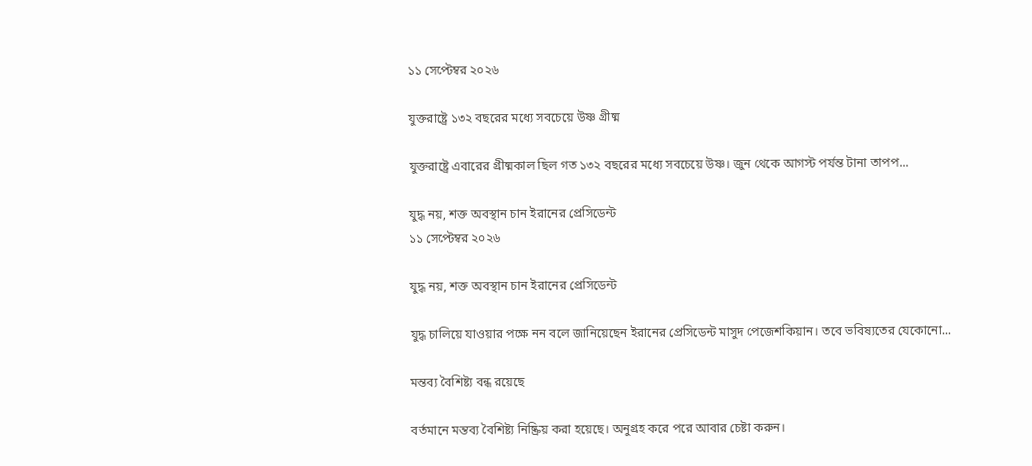১১ সেপ্টেম্বর ২০২৬

যুক্তরাষ্ট্রে ১৩২ বছরের মধ্যে সবচেয়ে উষ্ণ গ্রীষ্ম

যুক্তরাষ্ট্রে এবারের গ্রীষ্মকাল ছিল গত ১৩২ বছরের মধ্যে সবচেয়ে উষ্ণ। জুন থেকে আগস্ট পর্যন্ত টানা তাপপ...

যুদ্ধ নয়, শক্ত অবস্থান চান ইরানের প্রেসিডেন্ট
১১ সেপ্টেম্বর ২০২৬

যুদ্ধ নয়, শক্ত অবস্থান চান ইরানের প্রেসিডেন্ট

যুদ্ধ চালিয়ে যাওয়ার পক্ষে নন বলে জানিয়েছেন ইরানের প্রেসিডেন্ট মাসুদ পেজেশকিয়ান। তবে ভবিষ্যতের যেকোনো...

মন্তব্য বৈশিষ্ট্য বন্ধ রয়েছে

বর্তমানে মন্তব্য বৈশিষ্ট্য নিষ্ক্রিয় করা হয়েছে। অনুগ্রহ করে পরে আবার চেষ্টা করুন।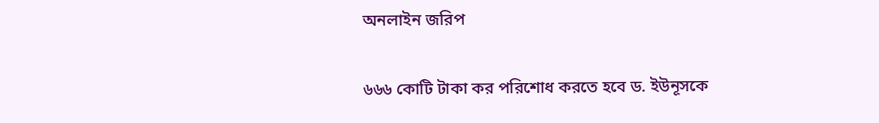অনলাইন জরিপ

৬৬৬ কোটি টাকা কর পরিশোধ করতে হবে ড. ইউনূসকে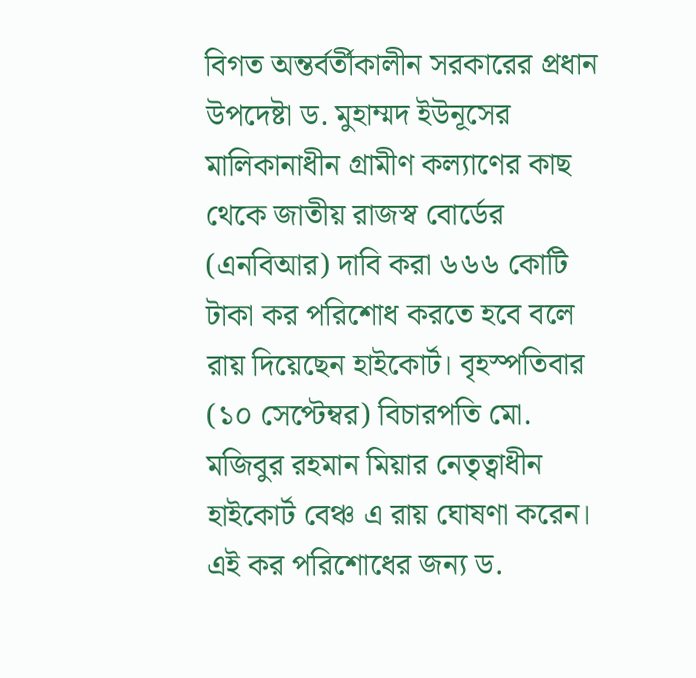বিগত অন্তর্বর্তীকালীন সরকারের প্রধান উপদেষ্টা ড. মুহাম্মদ ইউনূসের মালিকানাধীন গ্রামীণ কল্যাণের কাছ থেকে জাতীয় রাজস্ব বোর্ডের (এনবিআর) দাবি করা ৬৬৬ কোটি টাকা কর পরিশোধ করতে হবে বলে রায় দিয়েছেন হাইকোর্ট। বৃহস্পতিবার (১০ সেপ্টেম্বর) বিচারপতি মো. মজিবুর রহমান মিয়ার নেতৃত্বাধীন হাইকোর্ট বেঞ্চ এ রায় ঘোষণা করেন। এই কর পরিশোধের জন্য ড.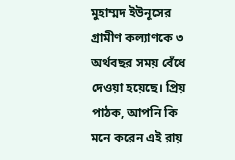মুহাম্মদ ইউনূসের গ্রামীণ কল্যাণকে ৩ অর্থবছর সময় বেঁধে দেওয়া হয়েছে। প্রিয় পাঠক, আপনি কি মনে করেন এই রায়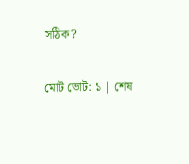সঠিক?

মোট ভোট: ১ | শেষ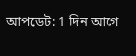আপডেট: 1 দিন আগে